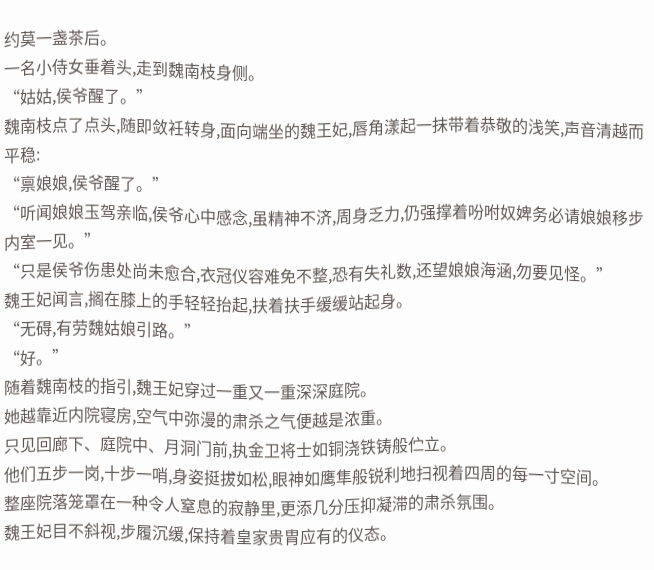约莫一盏茶后。
一名小侍女垂着头,走到魏南枝身侧。
“姑姑,侯爷醒了。”
魏南枝点了点头,随即敛衽转身,面向端坐的魏王妃,唇角漾起一抹带着恭敬的浅笑,声音清越而平稳:
“禀娘娘,侯爷醒了。”
“听闻娘娘玉驾亲临,侯爷心中感念,虽精神不济,周身乏力,仍强撑着吩咐奴婢务必请娘娘移步内室一见。”
“只是侯爷伤患处尚未愈合,衣冠仪容难免不整,恐有失礼数,还望娘娘海涵,勿要见怪。”
魏王妃闻言,搁在膝上的手轻轻抬起,扶着扶手缓缓站起身。
“无碍,有劳魏姑娘引路。”
“好。”
随着魏南枝的指引,魏王妃穿过一重又一重深深庭院。
她越靠近内院寝房,空气中弥漫的肃杀之气便越是浓重。
只见回廊下、庭院中、月洞门前,执金卫将士如铜浇铁铸般伫立。
他们五步一岗,十步一哨,身姿挺拔如松,眼神如鹰隼般锐利地扫视着四周的每一寸空间。
整座院落笼罩在一种令人窒息的寂静里,更添几分压抑凝滞的肃杀氛围。
魏王妃目不斜视,步履沉缓,保持着皇家贵胄应有的仪态。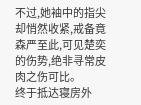不过,她袖中的指尖却悄然收紧,戒备竟森严至此,可见楚奕的伤势,绝非寻常皮肉之伤可比。
终于抵达寝房外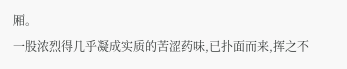厢。
一股浓烈得几乎凝成实质的苦涩药味,已扑面而来,挥之不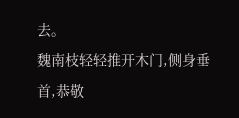去。
魏南枝轻轻推开木门,侧身垂首,恭敬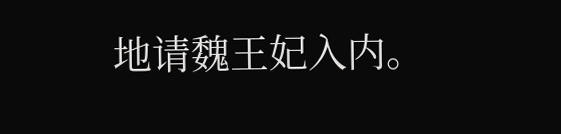地请魏王妃入内。